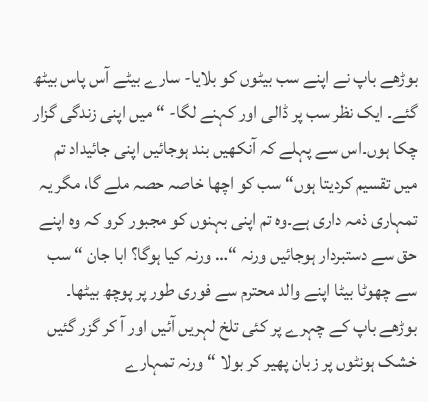بوڑھے باپ نے اپنے سب بیٹوں کو بلایا- سارے بیٹے آس پاس بیٹھ گئے۔ ایک نظر سب پر ڈالی اور کہنے لگا- “ میں اپنی زندگی گزار چکا ہوں۔اس سے پہلے کہ آنکھیں بند ہوجائیں اپنی جائیداد تم میں تقسیم کردیتا ہوں“ سب کو اچھا خاصہ حصہ ملے گا، مگر یہ تمہاری ذمہ داری ہے۔وہ تم اپنی بہنوں کو مجبور کرو کہ وہ اپنے حق سے دستبردار ہوجائیں ورنہ “… ورنہ کیا ہوگا؟ ابا جان “ سب سے چھوٹا بیٹا اپنے والد محترم سے فوری طور پر پوچھ بیٹھا۔ بوڑھے باپ کے چہرے پر کئی تلخ لہریں آئیں اور آ کر گزر گئیں خشک ہونٹوں پر زبان پھیر کر بولا “ ورنہ تمہارے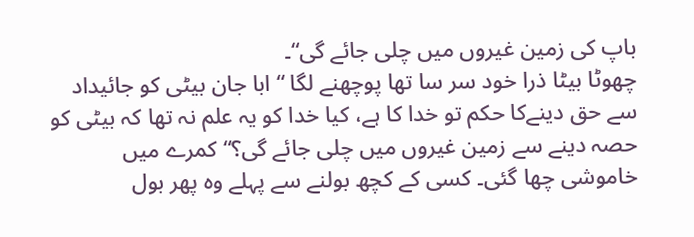باپ کی زمین غیروں میں چلی جائے گی“۔
چھوٹا بیٹا ذرا خود سر سا تھا پوچھنے لگا “ ابا جان بیٹی کو جائیداد سے حق دینےکا حکم تو خدا کا ہے، کیا خدا کو یہ علم نہ تھا کہ بیٹی کو حصہ دینے سے زمین غیروں میں چلی جائے گی؟“ کمرے میں خاموشی چھا گئی۔ کسی کے کچھ بولنے سے پہلے وہ پھر بول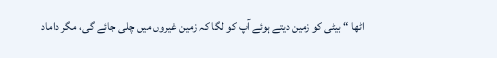اٹھا “ بیٹی کو زمین دیتے ہوئے آپ کو لگا کہ زمین غیروں میں چلی جائے گی، مگر داماد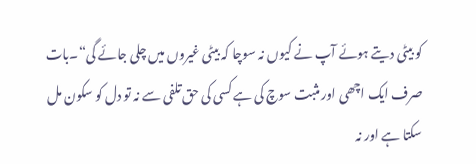کو بیٹی دیتے ہوئے آپ نے کیوں نہ سوچا کہ بیٹی غیروں میں چلی جائے گی“۔بات صرف ایک اچھی اور مثبت سوچ کی ہے کسی کی حق تلفی سے نہ تو دل کو سکون مل سکتا ہے اور نہ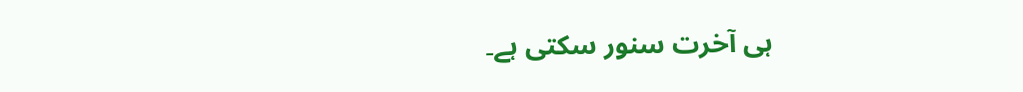ہی آخرت سنور سکتی ہے۔